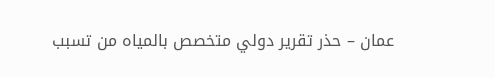عمان – حذر تقرير دولي متخصص بالمياه من تسبب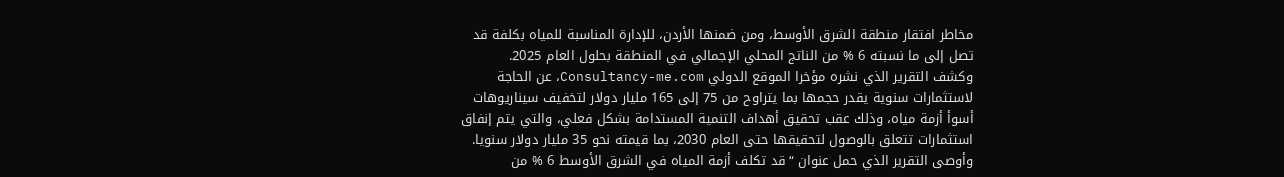مخاطر افتقار منطقة الشرق الأوسط، ومن ضمنها الأردن، للإدارة المناسبة للمياه بكلفة قد تصل إلى ما نسبته 6 % من الناتج المحلي الإجمالي في المنطقة بحلول العام 2025.
وكشف التقرير الذي نشره مؤخرا الموقع الدولي Consultancy-me.com، عن الحاجة لاستثمارات سنوية يقدر حجمها بما يتراوح من 75 إلى 165 مليار دولار لتخفيف سيناريوهات أسوأ أزمة مياه، وذلك عقب تحقيق أهداف التنمية المستدامة بشكل فعلي، والتي يتم إنفاق استثمارات تتعلق بالوصول لتحقيقها حتى العام 2030، بما قيمته نحو 35 مليار دولار سنويا.
وأوصى التقرير الذي حمل عنوان “قد تكلف أزمة المياه في الشرق الأوسط 6 % من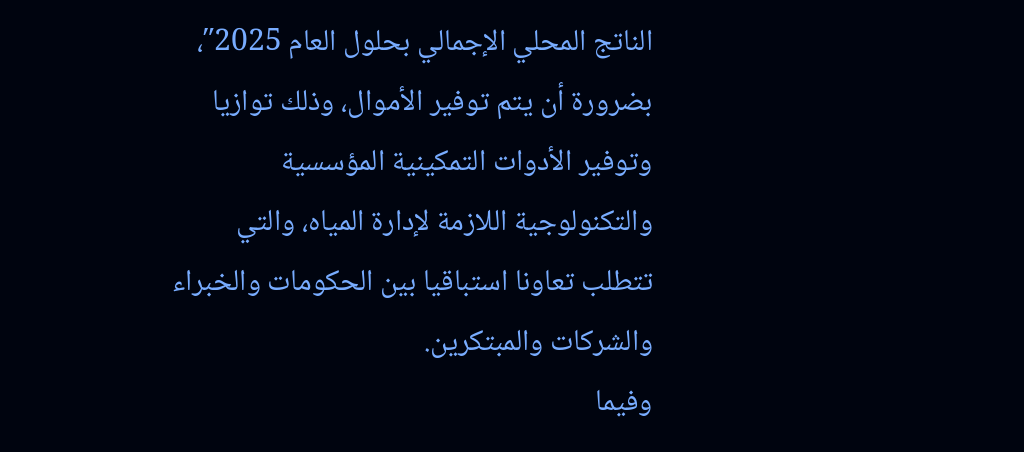الناتج المحلي الإجمالي بحلول العام 2025″، بضرورة أن يتم توفير الأموال، وذلك توازيا وتوفير الأدوات التمكينية المؤسسية والتكنولوجية اللازمة لإدارة المياه، والتي تتطلب تعاونا استباقيا بين الحكومات والخبراء والشركات والمبتكرين.
وفيما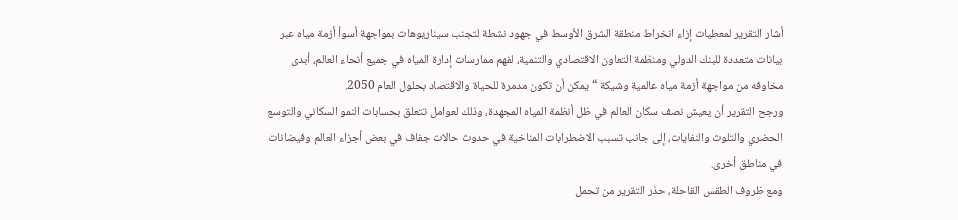أشار التقرير لمعطيات إزاء انخراط منطقة الشرق الأوسط في جهود نشطة لتجنب سيناريوهات بمواجهة أسوأ أزمة مياه عبر بيانات متعددة للبنك الدولي ومنظمة التعاون الاقتصادي والتنمية، لفهم ممارسات إدارة المياه في جميع أنحاء العالم، أبدى مخاوفه من مواجهة أزمة مياه عالمية وشيكة “يمكن أن تكون مدمرة للحياة والاقتصاد بحلول العام 2050.
ورجح التقرير أن يعيش نصف سكان العالم في ظل أنظمة المياه المجهدة، وذلك لعوامل تتعلق بحسابات النمو السكاني والتوسع الحضري والتلوث والنفايات، إلى جانب تسبب الاضطرابات المناخية في حدوث حالات جفاف في بعض أجزاء العالم وفيضانات في مناطق أخرى.
ومع ظروف الطقس القاحلة، حذر التقرير من تحمل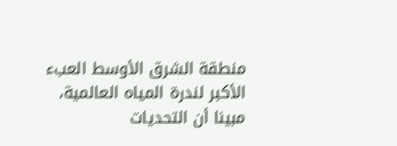منطقة الشرق الأوسط العبء الأكبر لندرة المياه العالمية، مبينا أن التحديات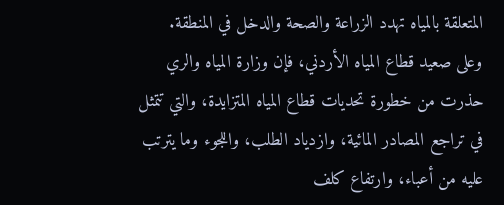المتعلقة بالمياه تهدد الزراعة والصحة والدخل في المنطقة.
وعلى صعيد قطاع المياه الأردني، فإن وزارة المياه والري حذرت من خطورة تحديات قطاع المياه المتزايدة، والتي تتمثل في تراجع المصادر المائية، وازدياد الطلب، واللجوء وما يترتب عليه من أعباء، وارتفاع كلف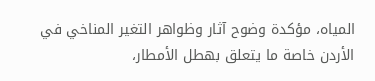المياه، مؤكدة وضوح آثار وظواهر التغير المناخي في الأردن خاصة ما يتعلق بهطل الأمطار،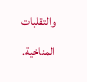والتقلبات المناخية.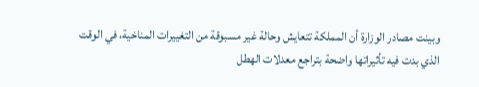وبينت مصادر الوزارة أن المملكة تتعايش وحالة غير مسبوقة من التغييرات المناخية، في الوقت الذي بدت فيه تأثيراتها واضحة بتراجع معدلات الهطل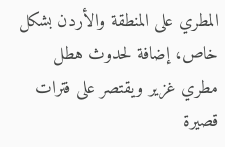المطري على المنطقة والأردن بشكل خاص، إضافة لحدوث هطل مطري غزير ويقتصر على فترات قصيرة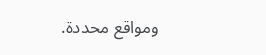ومواقع محددة.